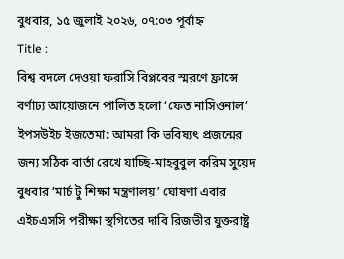বুধবার, ১৫ জুলাই ২০২৬, ০৭:০৩ পূর্বাহ্ন
Title :
বিশ্ব বদলে দেওয়া ফরাসি বিপ্লবের স্মরণে ফ্রান্সে বর্ণাঢ্য আয়োজনে পালিত হলো ‘ফেত নাসিওনাল’ ইপসউইচ ইজতেমা: আমরা কি ভবিষ্যৎ প্রজন্মের জন্য সঠিক বার্তা রেখে যাচ্ছি-মাহবুবুল করিম সুয়েদ বুধবার ‘মার্চ টু শিক্ষা মন্ত্রণালয়’ ঘোষণা এবার এইচএসসি পরীক্ষা স্থগিতের দাবি রিজভীর যুক্তরাষ্ট্র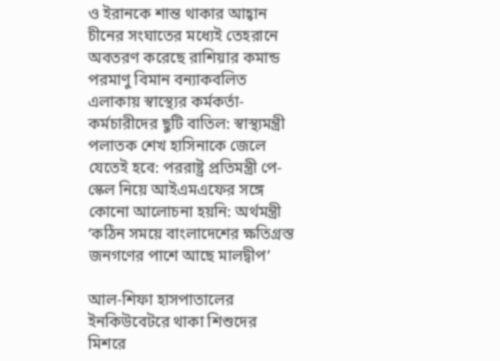ও ইরানকে শান্ত থাকার আহ্বান চীনের সংঘাতের মধ্যেই তেহরানে অবতরণ করেছে রাশিয়ার কমান্ড পরমাণু বিমান বন্যাকবলিত এলাকায় স্বাস্থ্যের কর্মকর্তা-কর্মচারীদের ছুটি বাতিল: স্বাস্থ্যমন্ত্রী পলাতক শেখ হাসিনাকে জেলে যেতেই হবে: পররাষ্ট্র প্রতিমন্ত্রী পে-স্কেল নিয়ে আইএমএফের সঙ্গে কোনো আলোচনা হয়নি: অর্থমন্ত্রী ‘কঠিন সময়ে বাংলাদেশের ক্ষতিগ্রস্ত জনগণের পাশে আছে মালদ্বীপ’

আল-শিফা হাসপাতালের ইনকিউবেটরে থাকা শিশুদের মিশরে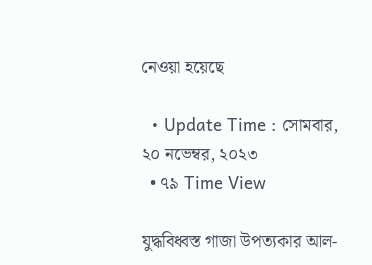নেওয়া হয়েছে

  • Update Time : সোমবার, ২০ নভেম্বর, ২০২৩
  • ৭৯ Time View

যুদ্ধবিধ্বস্ত গাজা উপত্যকার আল-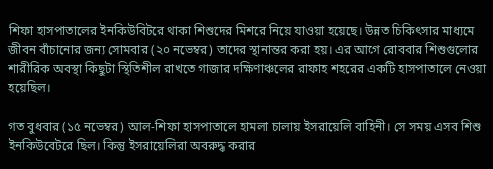শিফা হাসপাতালের ইনকিউবিটরে থাকা শিশুদের মিশরে নিয়ে যাওয়া হয়েছে। উন্নত চিকিৎসার মাধ্যমে জীবন বাঁচানোর জন্য সোমবার (২০ নভেম্বর) তাদের স্থানান্তর করা হয়। এর আগে রোববার শিশুগুলোর শারীরিক অবস্থা কিছুটা স্থিতিশীল রাখতে গাজার দক্ষিণাঞ্চলের রাফাহ শহরের একটি হাসপাতালে নেওয়া হয়েছিল।

গত বুধবার (১৫ নভেম্বর) আল-শিফা হাসপাতালে হামলা চালায় ইসরায়েলি বাহিনী। সে সময় এসব শিশু ইনকিউবেটরে ছিল। কিন্তু ইসরায়েলিরা অবরুদ্ধ করার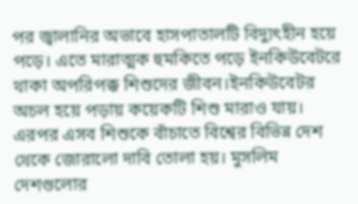পর জ্বালানির অভাবে হাসপাতালটি বিদ্যুৎহীন হয়ে পড়ে। এতে মারাত্মক হুমকিতে পড়ে ইনকিউবেটরে থাকা অপরিপক্ক শিশুদের জীবন।ইনকিউবেটর অচল হয়ে পড়ায় কয়েকটি শিশু মারাও যায়। এরপর এসব শিশুকে বাঁচাতে বিশ্বের বিভিন্ন দেশ থেকে জোরালো দাবি তোলা হয়। মুসলিম দেশগুলোর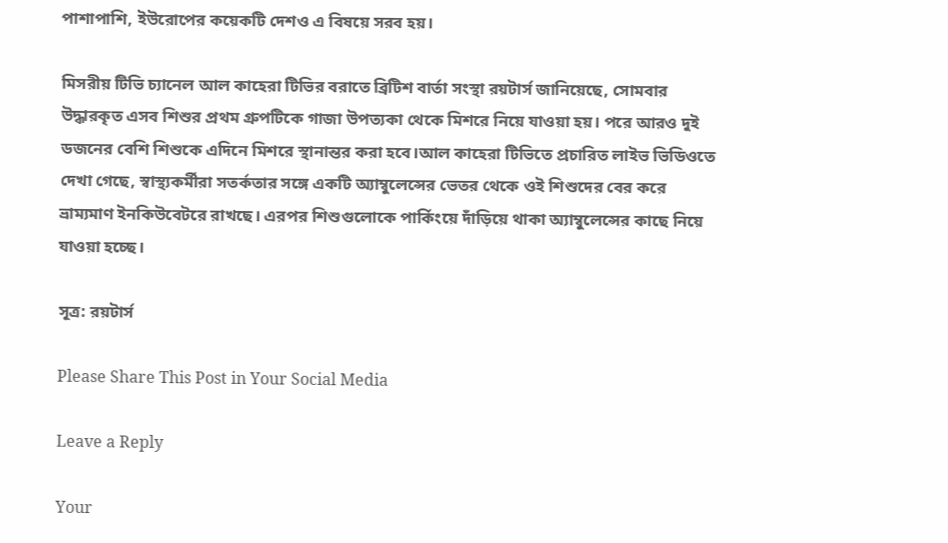পাশাপাশি, ইউরোপের কয়েকটি দেশও এ বিষয়ে সরব হয়।

মিসরীয় টিভি চ্যানেল আল কাহেরা টিভির বরাতে ব্রিটিশ বার্তা সংস্থা রয়টার্স জানিয়েছে, সোমবার উদ্ধারকৃত এসব শিশুর প্রথম গ্রুপটিকে গাজা উপত্যকা থেকে মিশরে নিয়ে যাওয়া হয়। পরে আরও দুই ডজনের বেশি শিশুকে এদিনে মিশরে স্থানান্তর করা হবে।আল কাহেরা টিভিতে প্রচারিত লাইভ ভিডিওতে দেখা গেছে, স্বাস্থ্যকর্মীরা সতর্কতার সঙ্গে একটি অ্যাম্বুলেন্সের ভেতর থেকে ওই শিশুদের বের করে ভ্রাম্যমাণ ইনকিউবেটরে রাখছে। এরপর শিশুগুলোকে পার্কিংয়ে দাঁড়িয়ে থাকা অ্যাম্বুলেন্সের কাছে নিয়ে যাওয়া হচ্ছে।

সূত্র: রয়টার্স

Please Share This Post in Your Social Media

Leave a Reply

Your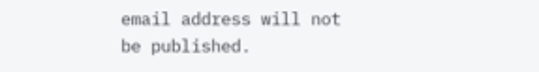email address will not be published.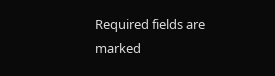Required fields are marked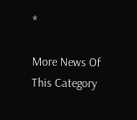*

More News Of This Category